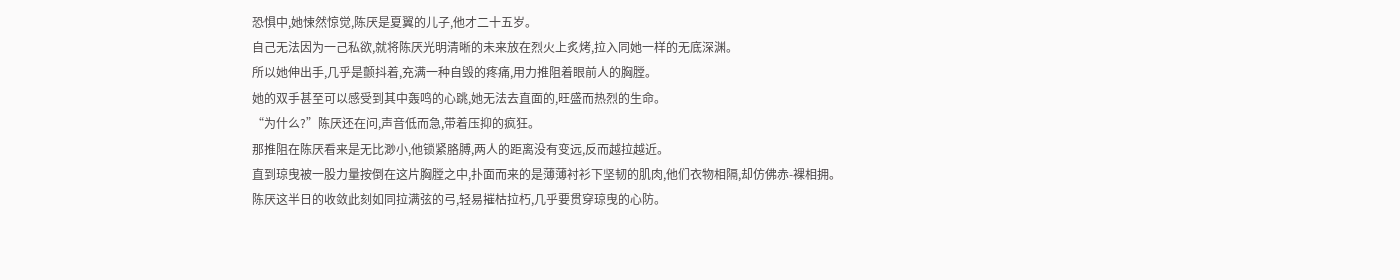恐惧中,她悚然惊觉,陈厌是夏翼的儿子,他才二十五岁。
自己无法因为一己私欲,就将陈厌光明清晰的未来放在烈火上炙烤,拉入同她一样的无底深渊。
所以她伸出手,几乎是颤抖着,充满一种自毁的疼痛,用力推阻着眼前人的胸膛。
她的双手甚至可以感受到其中轰鸣的心跳,她无法去直面的,旺盛而热烈的生命。
“为什么?”陈厌还在问,声音低而急,带着压抑的疯狂。
那推阻在陈厌看来是无比渺小,他锁紧胳膊,两人的距离没有变远,反而越拉越近。
直到琼曳被一股力量按倒在这片胸膛之中,扑面而来的是薄薄衬衫下坚韧的肌肉,他们衣物相隔,却仿佛赤-裸相拥。
陈厌这半日的收敛此刻如同拉满弦的弓,轻易摧枯拉朽,几乎要贯穿琼曳的心防。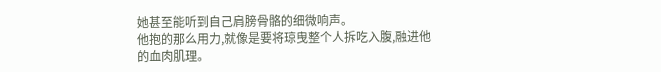她甚至能听到自己肩膀骨骼的细微响声。
他抱的那么用力,就像是要将琼曳整个人拆吃入腹,融进他的血肉肌理。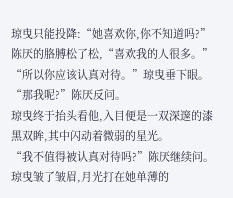琼曳只能投降:“她喜欢你,你不知道吗?”
陈厌的胳膊松了松,“喜欢我的人很多。”
“所以你应该认真对待。”琼曳垂下眼。
“那我呢?”陈厌反问。
琼曳终于抬头看他,入目便是一双深邃的漆黑双眸,其中闪动着微弱的星光。
“我不值得被认真对待吗?”陈厌继续问。
琼曳皱了皱眉,月光打在她单薄的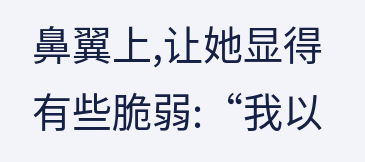鼻翼上,让她显得有些脆弱:“我以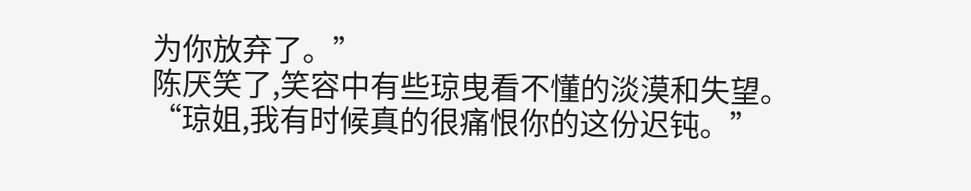为你放弃了。”
陈厌笑了,笑容中有些琼曳看不懂的淡漠和失望。
“琼姐,我有时候真的很痛恨你的这份迟钝。”